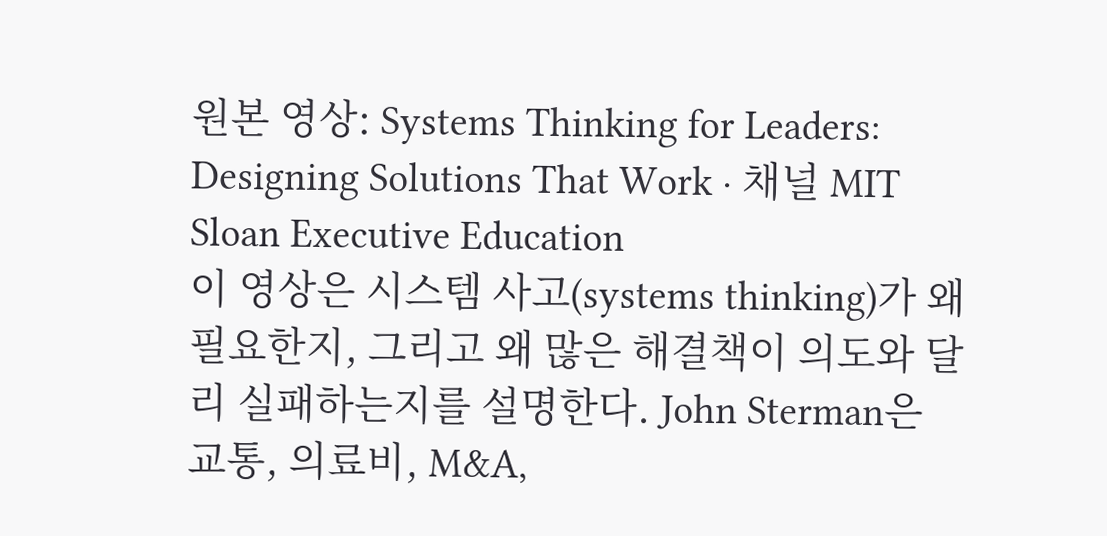원본 영상: Systems Thinking for Leaders: Designing Solutions That Work · 채널 MIT Sloan Executive Education
이 영상은 시스템 사고(systems thinking)가 왜 필요한지, 그리고 왜 많은 해결책이 의도와 달리 실패하는지를 설명한다. John Sterman은 교통, 의료비, M&A,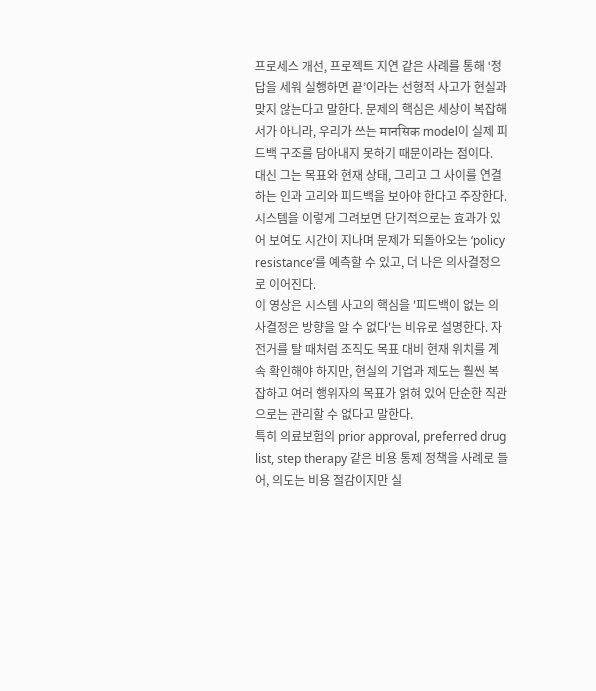프로세스 개선, 프로젝트 지연 같은 사례를 통해 ‘정답을 세워 실행하면 끝’이라는 선형적 사고가 현실과 맞지 않는다고 말한다. 문제의 핵심은 세상이 복잡해서가 아니라, 우리가 쓰는 मानसिक model이 실제 피드백 구조를 담아내지 못하기 때문이라는 점이다.
대신 그는 목표와 현재 상태, 그리고 그 사이를 연결하는 인과 고리와 피드백을 보아야 한다고 주장한다. 시스템을 이렇게 그려보면 단기적으로는 효과가 있어 보여도 시간이 지나며 문제가 되돌아오는 ‘policy resistance’를 예측할 수 있고, 더 나은 의사결정으로 이어진다.
이 영상은 시스템 사고의 핵심을 '피드백이 없는 의사결정은 방향을 알 수 없다'는 비유로 설명한다. 자전거를 탈 때처럼 조직도 목표 대비 현재 위치를 계속 확인해야 하지만, 현실의 기업과 제도는 훨씬 복잡하고 여러 행위자의 목표가 얽혀 있어 단순한 직관으로는 관리할 수 없다고 말한다.
특히 의료보험의 prior approval, preferred drug list, step therapy 같은 비용 통제 정책을 사례로 들어, 의도는 비용 절감이지만 실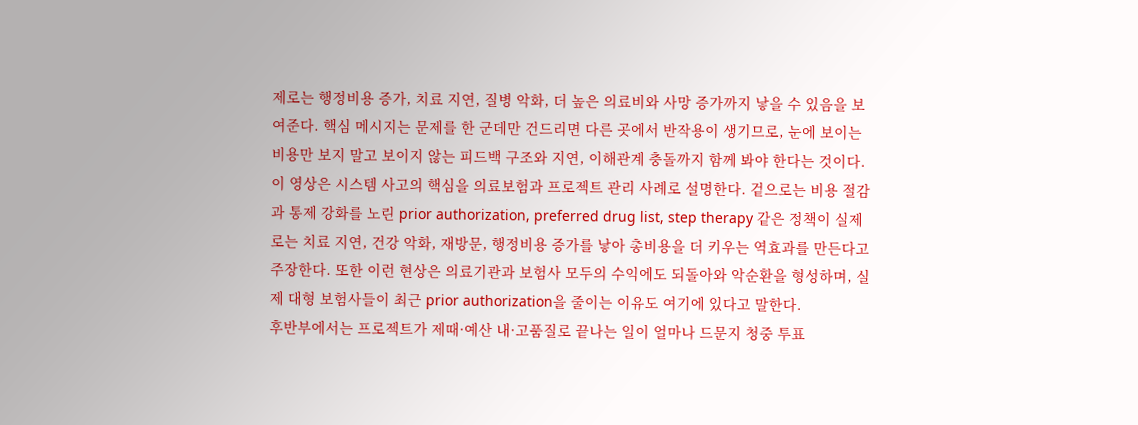제로는 행정비용 증가, 치료 지연, 질병 악화, 더 높은 의료비와 사망 증가까지 낳을 수 있음을 보여준다. 핵심 메시지는 문제를 한 군데만 건드리면 다른 곳에서 반작용이 생기므로, 눈에 보이는 비용만 보지 말고 보이지 않는 피드백 구조와 지연, 이해관계 충돌까지 함께 봐야 한다는 것이다.
이 영상은 시스템 사고의 핵심을 의료보험과 프로젝트 관리 사례로 설명한다. 겉으로는 비용 절감과 통제 강화를 노린 prior authorization, preferred drug list, step therapy 같은 정책이 실제로는 치료 지연, 건강 악화, 재방문, 행정비용 증가를 낳아 총비용을 더 키우는 역효과를 만든다고 주장한다. 또한 이런 현상은 의료기관과 보험사 모두의 수익에도 되돌아와 악순환을 형성하며, 실제 대형 보험사들이 최근 prior authorization을 줄이는 이유도 여기에 있다고 말한다.
후반부에서는 프로젝트가 제때·예산 내·고품질로 끝나는 일이 얼마나 드문지 청중 투표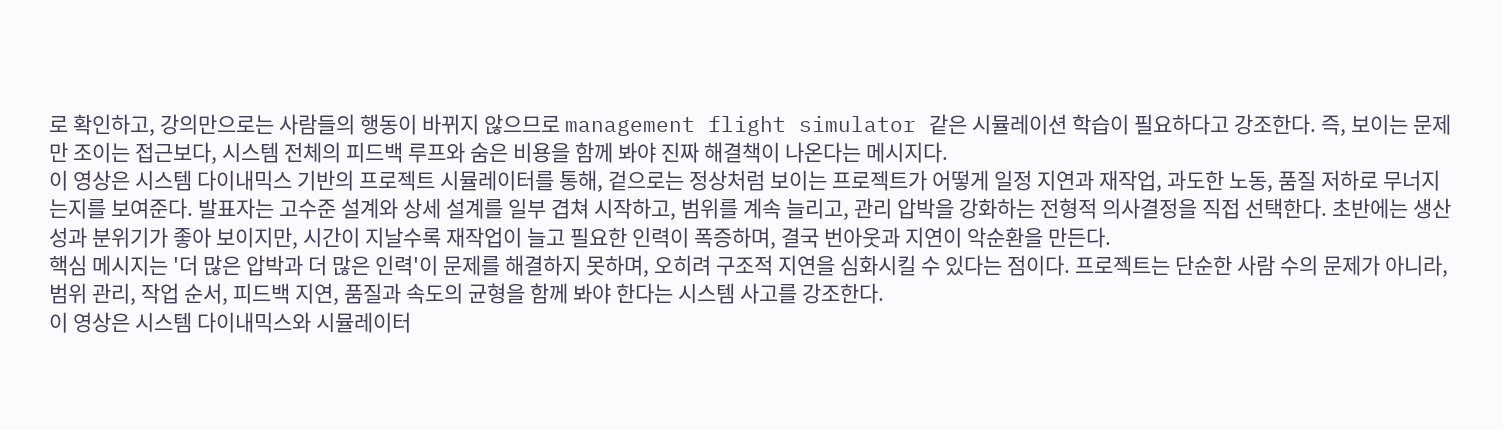로 확인하고, 강의만으로는 사람들의 행동이 바뀌지 않으므로 management flight simulator 같은 시뮬레이션 학습이 필요하다고 강조한다. 즉, 보이는 문제만 조이는 접근보다, 시스템 전체의 피드백 루프와 숨은 비용을 함께 봐야 진짜 해결책이 나온다는 메시지다.
이 영상은 시스템 다이내믹스 기반의 프로젝트 시뮬레이터를 통해, 겉으로는 정상처럼 보이는 프로젝트가 어떻게 일정 지연과 재작업, 과도한 노동, 품질 저하로 무너지는지를 보여준다. 발표자는 고수준 설계와 상세 설계를 일부 겹쳐 시작하고, 범위를 계속 늘리고, 관리 압박을 강화하는 전형적 의사결정을 직접 선택한다. 초반에는 생산성과 분위기가 좋아 보이지만, 시간이 지날수록 재작업이 늘고 필요한 인력이 폭증하며, 결국 번아웃과 지연이 악순환을 만든다.
핵심 메시지는 '더 많은 압박과 더 많은 인력'이 문제를 해결하지 못하며, 오히려 구조적 지연을 심화시킬 수 있다는 점이다. 프로젝트는 단순한 사람 수의 문제가 아니라, 범위 관리, 작업 순서, 피드백 지연, 품질과 속도의 균형을 함께 봐야 한다는 시스템 사고를 강조한다.
이 영상은 시스템 다이내믹스와 시뮬레이터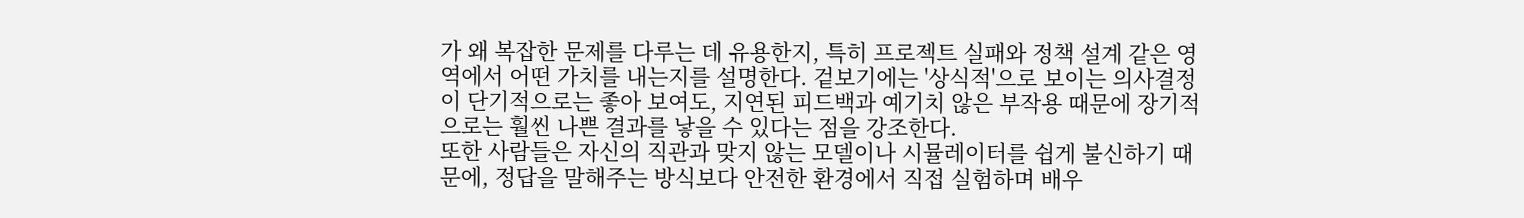가 왜 복잡한 문제를 다루는 데 유용한지, 특히 프로젝트 실패와 정책 설계 같은 영역에서 어떤 가치를 내는지를 설명한다. 겉보기에는 '상식적'으로 보이는 의사결정이 단기적으로는 좋아 보여도, 지연된 피드백과 예기치 않은 부작용 때문에 장기적으로는 훨씬 나쁜 결과를 낳을 수 있다는 점을 강조한다.
또한 사람들은 자신의 직관과 맞지 않는 모델이나 시뮬레이터를 쉽게 불신하기 때문에, 정답을 말해주는 방식보다 안전한 환경에서 직접 실험하며 배우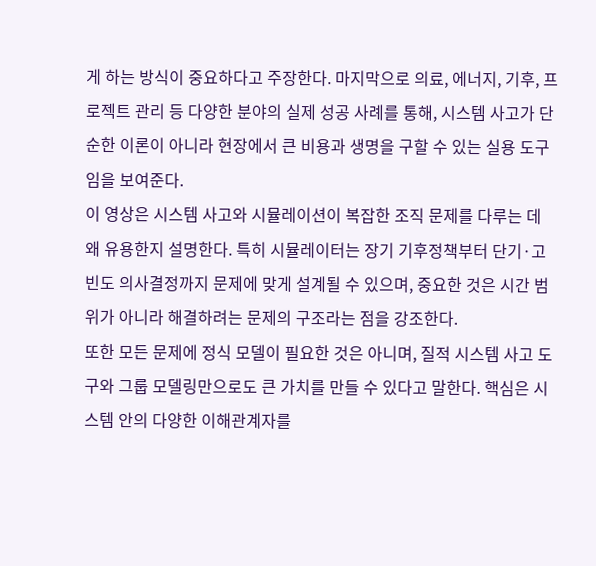게 하는 방식이 중요하다고 주장한다. 마지막으로 의료, 에너지, 기후, 프로젝트 관리 등 다양한 분야의 실제 성공 사례를 통해, 시스템 사고가 단순한 이론이 아니라 현장에서 큰 비용과 생명을 구할 수 있는 실용 도구임을 보여준다.
이 영상은 시스템 사고와 시뮬레이션이 복잡한 조직 문제를 다루는 데 왜 유용한지 설명한다. 특히 시뮬레이터는 장기 기후정책부터 단기·고빈도 의사결정까지 문제에 맞게 설계될 수 있으며, 중요한 것은 시간 범위가 아니라 해결하려는 문제의 구조라는 점을 강조한다.
또한 모든 문제에 정식 모델이 필요한 것은 아니며, 질적 시스템 사고 도구와 그룹 모델링만으로도 큰 가치를 만들 수 있다고 말한다. 핵심은 시스템 안의 다양한 이해관계자를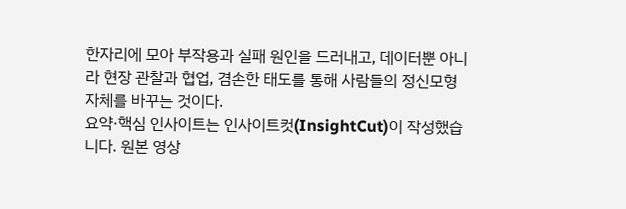한자리에 모아 부작용과 실패 원인을 드러내고, 데이터뿐 아니라 현장 관찰과 협업, 겸손한 태도를 통해 사람들의 정신모형 자체를 바꾸는 것이다.
요약·핵심 인사이트는 인사이트컷(InsightCut)이 작성했습니다. 원본 영상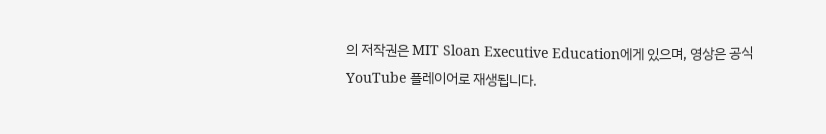의 저작권은 MIT Sloan Executive Education에게 있으며, 영상은 공식 YouTube 플레이어로 재생됩니다.